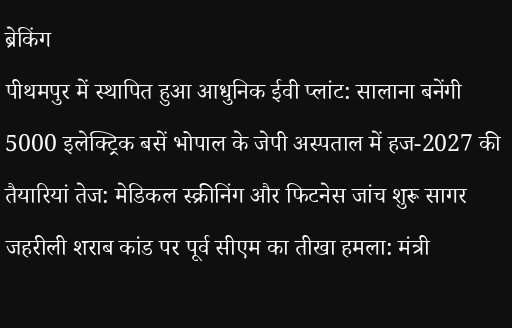ब्रेकिंग
पीथमपुर में स्थापित हुआ आधुनिक ईवी प्लांट: सालाना बनेंगी 5000 इलेक्ट्रिक बसें भोपाल के जेपी अस्पताल में हज-2027 की तैयारियां तेज: मेडिकल स्क्रीनिंग और फिटनेस जांच शुरू सागर जहरीली शराब कांड पर पूर्व सीएम का तीखा हमला: मंत्री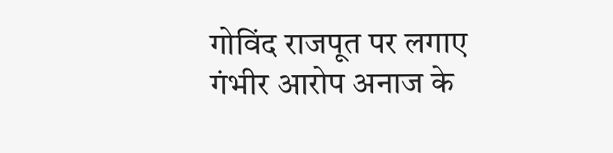गोविंद राजपूत पर लगाए गंभीर आरोप अनाज के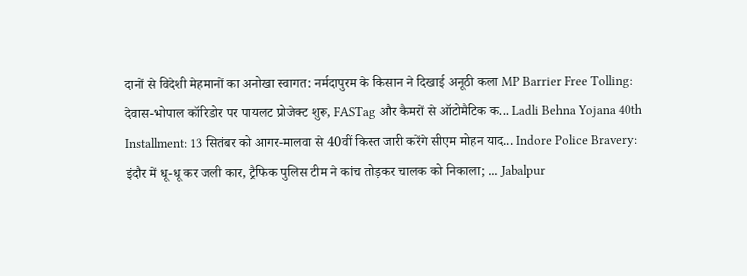दानों से विदेशी मेहमानों का अनोखा स्वागत: नर्मदापुरम के किसान ने दिखाई अनूठी कला MP Barrier Free Tolling: देवास-भोपाल कॉरिडोर पर पायलट प्रोजेक्ट शुरू, FASTag और कैमरों से ऑटोमैटिक क... Ladli Behna Yojana 40th Installment: 13 सितंबर को आगर-मालवा से 40वीं किस्त जारी करेंगे सीएम मोहन याद... Indore Police Bravery: इंदौर में धू-धू कर जली कार, ट्रैफिक पुलिस टीम ने कांच तोड़कर चालक को निकाला; ... Jabalpur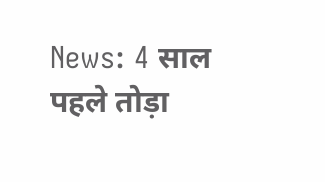News: 4 साल पहले तोड़ा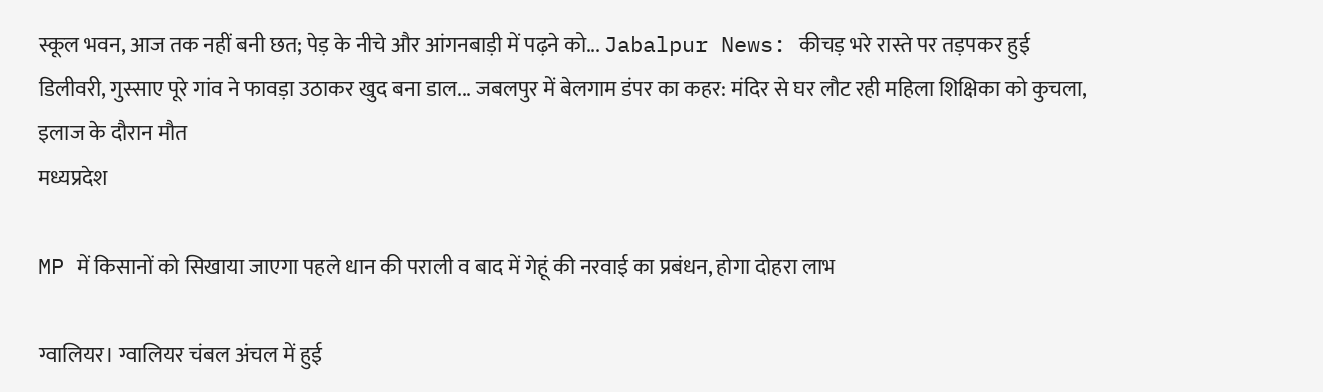स्कूल भवन, आज तक नहीं बनी छत; पेड़ के नीचे और आंगनबाड़ी में पढ़ने को... Jabalpur News: कीचड़ भरे रास्ते पर तड़पकर हुई डिलीवरी, गुस्साए पूरे गांव ने फावड़ा उठाकर खुद बना डाल... जबलपुर में बेलगाम डंपर का कहर: मंदिर से घर लौट रही महिला शिक्षिका को कुचला, इलाज के दौरान मौत
मध्यप्रदेश

MP में किसानों को सिखाया जाएगा पहले धान की पराली व बाद में गेहूं की नरवाई का प्रबंधन, होगा दोहरा लाभ

ग्वालियर। ग्वालियर चंबल अंचल में हुई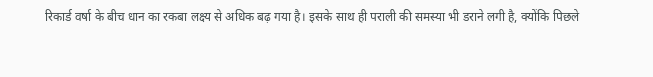रिकार्ड वर्षा के बीच धान का रकबा लक्ष्य से अधिक बढ़ गया है। इसके साथ ही पराली की समस्या भी डराने लगी है, क्योंकि पिछले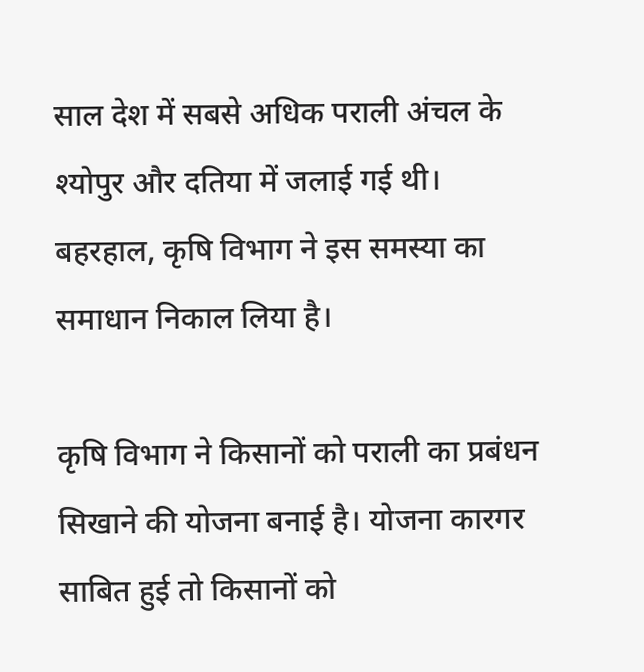साल देश में सबसे अधिक पराली अंचल के श्योपुर और दतिया में जलाई गई थी। बहरहाल, कृषि विभाग ने इस समस्या का समाधान निकाल लिया है।

कृषि विभाग ने किसानों को पराली का प्रबंधन सिखाने की योजना बनाई है। योजना कारगर साबित हुई तो किसानों को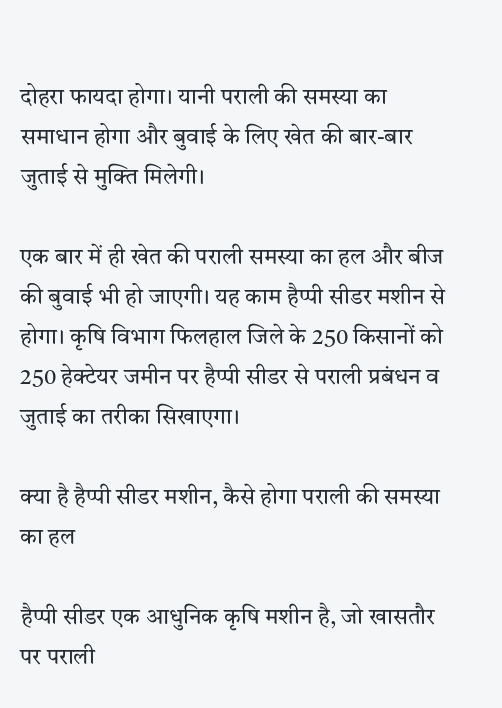दोहरा फायदा होगा। यानी पराली की समस्या का समाधान होगा और बुवाई के लिए खेत की बार-बार जुताई से मुक्ति मिलेगी।

एक बार में ही खेत की पराली समस्या का हल और बीज की बुवाई भी हो जाएगी। यह काम हैप्पी सीडर मशीन से होगा। कृषि विभाग फिलहाल जिले के 250 किसानों को 250 हेक्टेयर जमीन पर हैप्पी सीडर से पराली प्रबंधन व जुताई का तरीका सिखाएगा।

क्या है हैप्पी सीडर मशीन, कैसे होगा पराली की समस्या का हल

हैप्पी सीडर एक आधुनिक कृषि मशीन है, जो खासतौर पर पराली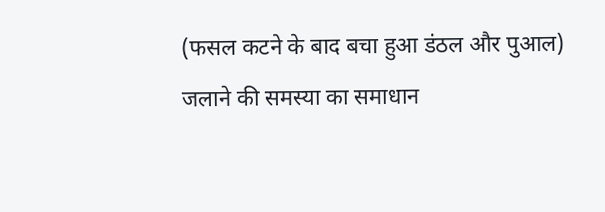(फसल कटने के बाद बचा हुआ डंठल और पुआल) जलाने की समस्या का समाधान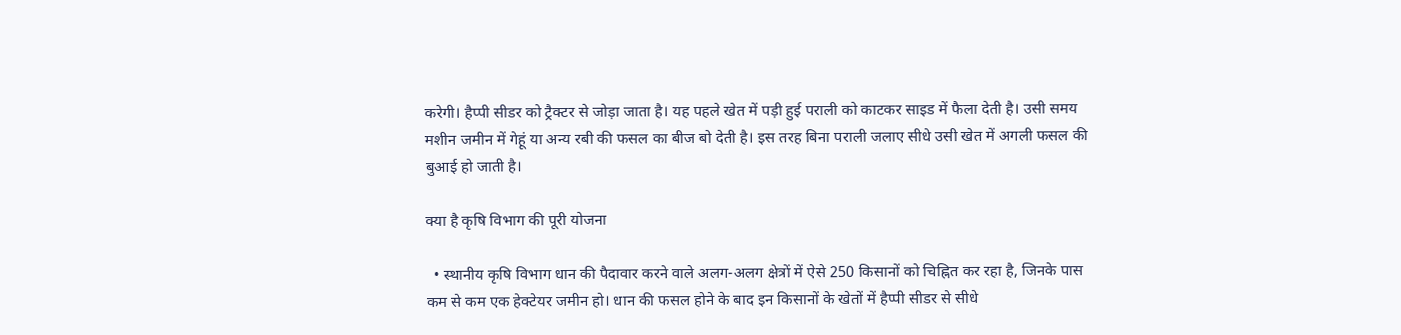करेगी। हैप्पी सीडर को ट्रैक्टर से जोड़ा जाता है। यह पहले खेत में पड़ी हुई पराली को काटकर साइड में फैला देती है। उसी समय मशीन जमीन में गेहूं या अन्य रबी की फसल का बीज बो देती है। इस तरह बिना पराली जलाए सीधे उसी खेत में अगली फसल की बुआई हो जाती है।

क्या है कृषि विभाग की पूरी योजना

  • स्थानीय कृषि विभाग धान की पैदावार करने वाले अलग-अलग क्षेत्रों में ऐसे 250 किसानों को चिह्नित कर रहा है, जिनके पास कम से कम एक हेक्टेयर जमीन हो। धान की फसल होने के बाद इन किसानों के खेतों में हैप्पी सीडर से सीधे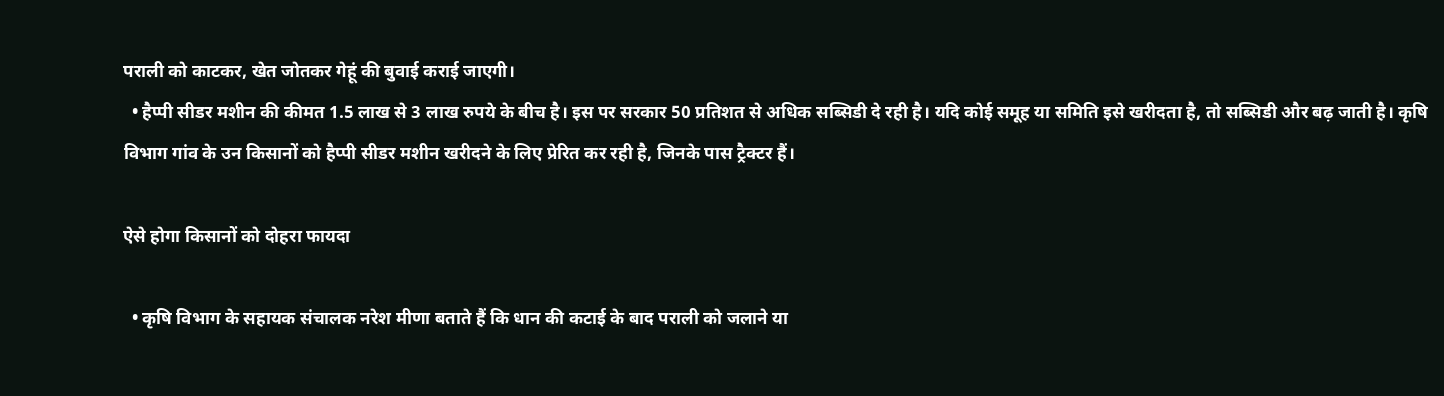पराली को काटकर, खेत जोतकर गेहूं की बुवाई कराई जाएगी।
  • हैप्पी सीडर मशीन की कीमत 1.5 लाख से 3 लाख रुपये के बीच है। इस पर सरकार 50 प्रतिशत से अधिक सब्सिडी दे रही है। यदि कोई समूह या समिति इसे खरीदता है, तो सब्सिडी और बढ़ जाती है। कृषि विभाग गांव के उन किसानों को हैप्पी सीडर मशीन खरीदने के लिए प्रेरित कर रही है, जिनके पास ट्रैक्टर हैं।

ऐसे होगा किसानों को दोहरा फायदा

  • कृषि विभाग के सहायक संचालक नरेश मीणा बताते हैं कि धान की कटाई के बाद पराली को जलाने या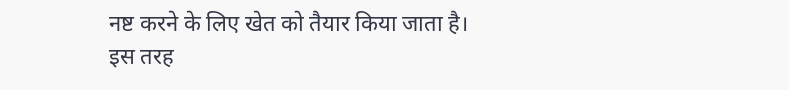नष्ट करने के लिए खेत को तैयार किया जाता है। इस तरह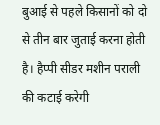बुआई से पहले किसानों को दो से तीन बार जुताई करना होती है। हैप्पी सीडर मशीन पराली की कटाई करेगी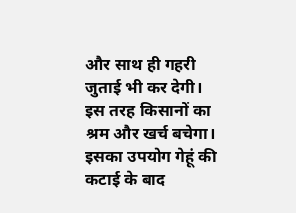और साथ ही गहरी जुताई भी कर देगी। इस तरह किसानों का श्रम और खर्च बचेगा। इसका उपयोग गेहूं की कटाई के बाद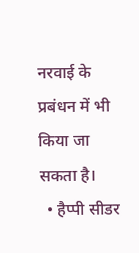नरवाई के प्रबंधन में भी किया जा सकता है।
  • हैप्पी सीडर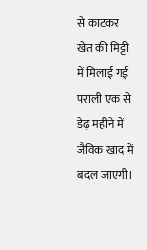से काटकर खेत की मिट्टी में मिलाई गई पराली एक से डेढ़ महीने में जैविक खाद में बदल जाएगी।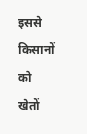इससे किसानों को खेतों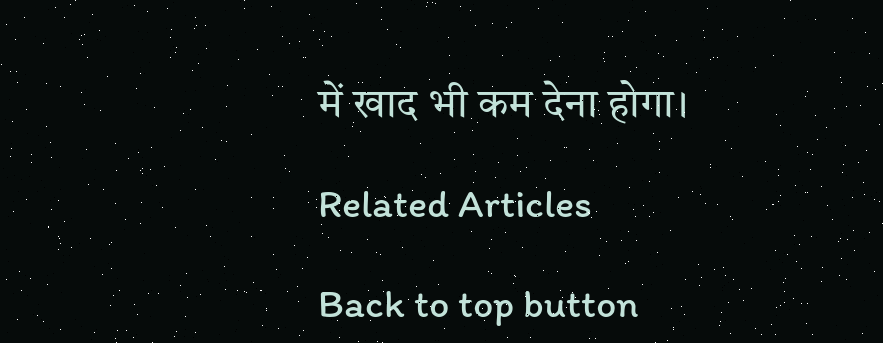में खाद भी कम देना होगा।

Related Articles

Back to top button